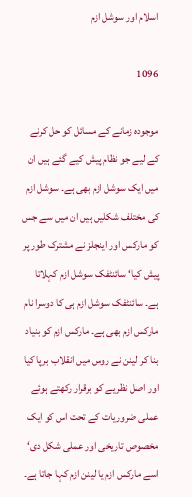اسلام اور سوشل ازم

1096

موجودہ زمانے کے مسائل کو حل کرنے کے لیے جو نظام پیش کیے گئے ہیں ان میں ایک سوشل ازم بھی ہے۔ سوشل ازم کی مختلف شکلیں ہیں ان میں سے جس کو مارکس اور اینجلز نے مشترک طور پر پیش کیا‘ سائنٹفک سوشل ازم کہلاتا ہے۔ سائنٹفک سوشل ازم ہی کا دوسرا نام مارکس ازم بھی ہے۔ مارکس ازم کو بنیاد بنا کر لینن نے روس میں انقلاب برپا کیا اور اصل نظریے کو برقرار رکھتے ہوئے عملی ضروریات کے تحت اس کو ایک مخصوص تاریخی اور عملی شکل دی‘ اسے مارکس ازم یا لینن ازم کہا جاتا ہے۔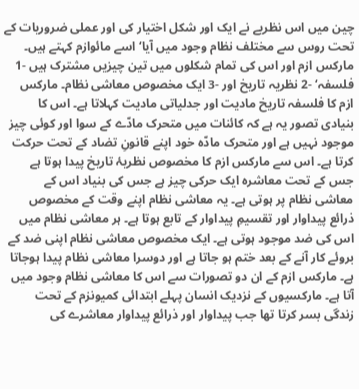چین میں اس نظریے نے ایک اور شکل اختیار کی اور عملی ضروریات کے تحت روس سے مختلف نظام وجود میں آیا‘ اسے مائوازم کہتے ہیں۔ مارکس ازم اور اس کی تمام شکلوں میں تین چیزیں مشترک ہیں -1 فلسفہ‘ -2 نظریہ تاریخ اور -3 ایک مخصوص معاشی نظام۔ مارکس ازم کا فلسفہ تاریخ مادیت اور جدلیاتی مادیت کہلاتا ہے۔ اس کا بنیادی تصور یہ ہے کہ کائنات میں متحرک مادّے کے سوا اور کوئی چیز موجود نہیں ہے اور متحرک مادّہ خود اپنے قانونِ تضاد کے تحت حرکت کرتا ہے۔ اس سے مارکس ازم کا مخصوص نظریۂ تاریخ پیدا ہوتا ہے جس کے تحت معاشرہ ایک حرکی چیز ہے جس کی بنیاد اس کے معاشی نظام پر ہوتی ہے۔ یہ معاشی نظام اپنے وقت کے مخصوص ذرائع پیداوار اور تقسیمِ پیداوار کے تابع ہوتا ہے۔ ہر معاشی نظام میں اس کی ضد موجود ہوتی ہے۔ ایک مخصوص معاشی نظام اپنی ضد کے بروئے کار آنے کے بعد ختم ہو جاتا ہے اور دوسرا معاشی نظام پیدا ہوجاتا ہے۔ مارکس ازم کے ان دو تصورات سے اس کا معاشی نظام وجود میں آتا ہے۔ مارکسیوں کے نزدیک انسان پہلے ابتدائی کمیونزم کے تحت زندگی بسر کرتا تھا جب پیداوار اور ذرائع پیداوار معاشرے کی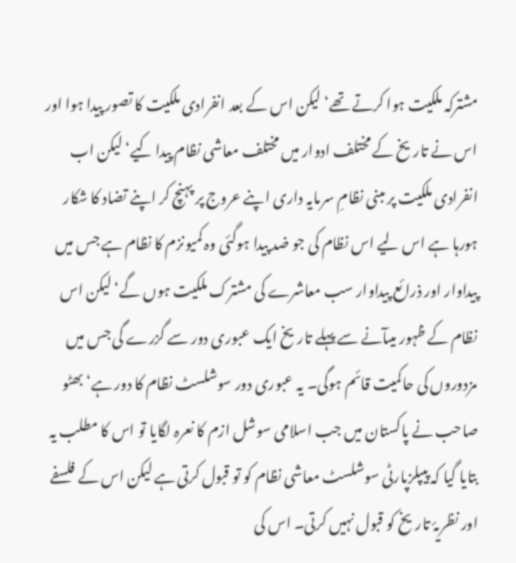مشترکہ ملکیت ہوا کرتے تھے‘ لیکن اس کے بعد انفرادی ملکیت کا تصور پیدا ہوا اور اس نے تاریخ کے مختلف ادوار میں مختلف معاشی نظام پیدا کیے‘ لیکن اب انفرادی ملکیت پر مبنی نظامِ سرمایہ داری اپنے عروج پر پہنچ کر اپنے تضاد کا شکار ہورہا ہے اس لیے اس نظام کی جو ضد پیدا ہوگئی وہ کمیونزم کا نظام ہے جس میں پیداوار اور ذرائع پیداوار سب معاشرے کی مشترک ملکیت ہوں گے‘ لیکن اس نظام کے ظہور میںآنے سے پہلے تاریخ ایک عبوری دور سے گزرے گی جس میں مزدوروں کی حاکمیت قائم ہوگی۔ یہ عبوری دور سوشلسٹ نظام کا دور ہے‘ بھٹو صاحب نے پاکستان میں جب اسلامی سوشل ازم کا نعرہ لگایا تو اس کا مطلب یہ بتایا گیا کہ پیپلزپارٹی سوشلسٹ معاشی نظام کو تو قبول کرتی ہے لیکن اس کے فلسفے اور نظریۂ تاریخ کو قبول نہیں کرتی۔ اس کی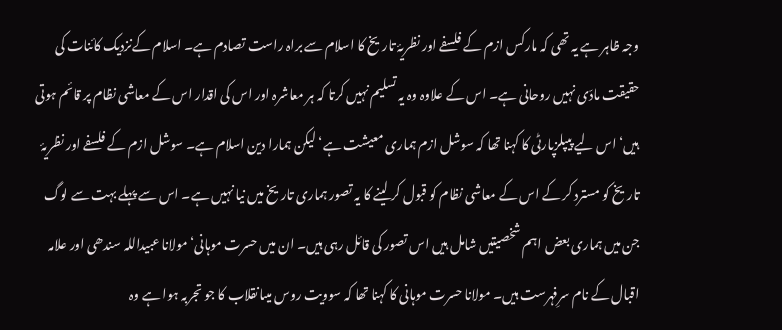وجہ ظاہر ہے یہ تھی کہ مارکس ازم کے فلسفے اور نظریۂ تاریخ کا اسلام سے براہ راست تصادم ہے۔ اسلام کےنزدیک کائنات کی حقیقت مادّی نہیں روحانی ہے۔ اس کے علاوہ وہ یہ تسلیم نہیں کرتا کہ ہر معاشرہ اور اس کی اقدار اس کے معاشی نظام پر قائم ہوتی ہیں‘ اس لیے پیپلزپارٹی کا کہنا تھا کہ سوشل ازم ہماری معیشت ہے‘ لیکن ہمارا دین اسلام ہے۔ سوشل ازم کے فلسفے اور نظریۂ تاریخ کو مسترد کر کے اس کے معاشی نظام کو قبول کر لینے کا یہ تصور ہماری تاریخ میں نیا نہیں ہے۔ اس سے پہلے بہت سے لوگ جن میں ہماری بعض اہم شخصیتیں شامل ہیں اس تصور کی قائل رہی ہیں۔ ان میں حسرت موہانی‘ مولانا عبیداللہ سندھی اور علامہ اقبال کے نام سرِفہرست ہیں۔ مولانا حسرت موہانی کا کہنا تھا کہ سوویت روس میںانقلاب کا جو تجربہ ہوا ہے وہ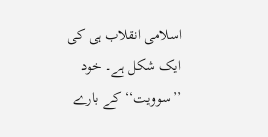اسلامی انقلاب ہی کی ایک شکل ہے۔ خود ’’سوویت‘‘ کے بارے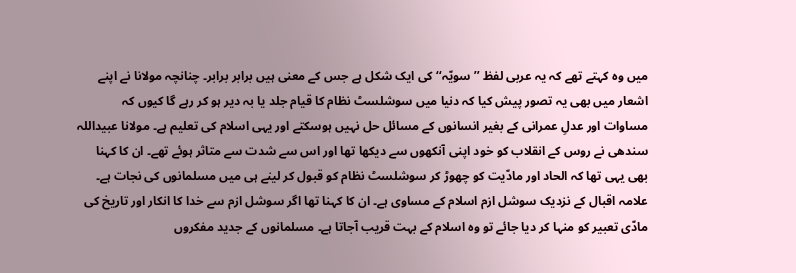میں وہ کہتے تھے کہ یہ عربی لفظ ’’سویّہ‘‘ کی ایک شکل ہے جس کے معنی ہیں برابر برابر۔ چنانچہ مولانا نے اپنے اشعار میں بھی یہ تصور پیش کیا کہ دنیا میں سوشلسٹ نظام کا قیام جلد یا بہ دیر ہو کر رہے گا کیوں کہ مساوات اور عدلِ عمرانی کے بغیر انسانوں کے مسائل حل نہیں ہوسکتے اور یہی اسلام کی تعلیم ہے۔ مولانا عبیداللہ سندھی نے روس کے انقلاب کو خود اپنی آنکھوں سے دیکھا تھا اور اس سے شدت سے متاثر ہوئے تھے۔ ان کا کہنا بھی یہی تھا کہ الحاد اور مادّیت کو چھوڑ کر سوشلسٹ نظام کو قبول کر لینے ہی میں مسلمانوں کی نجات ہے۔ علامہ اقبال کے نزدیک سوشل ازم اسلام کے مساوی ہے۔ ان کا کہنا تھا اگر سوشل ازم سے خدا کا انکار اور تاریخ کی مادّی تعبیر کو منہا کر دیا جائے تو وہ اسلام کے بہت قریب آجاتا ہے۔ مسلمانوں کے جدید مفکروں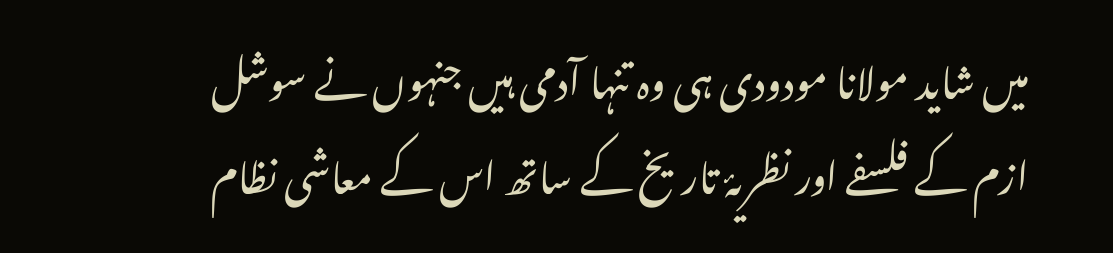میں شاید مولانا مودودی ہی وہ تنہا آدمی ہیں جنہوں نے سوشل ازم کے فلسفے اور نظریۂ تاریخ کے ساتھ اس کے معاشی نظام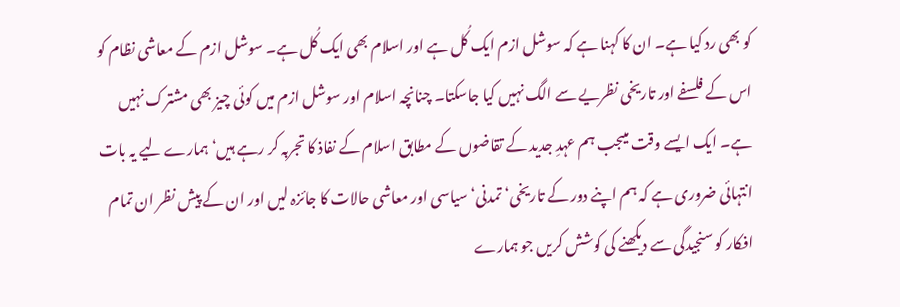کو بھی رد کیا ہے۔ ان کا کہنا ہے کہ سوشل ازم ایک کُل ہے اور اسلام بھی ایک کُل ہے۔ سوشل ازم کے معاشی نظام کو اس کے فلسفے اور تاریخی نظریے سے الگ نہیں کیا جاسکتا۔ چنانچہ اسلام اور سوشل ازم میں کوئی چیز بھی مشترک نہیں ہے۔ ایک ایسے وقت میںجب ہم عہدِ جدید کے تقاضوں کے مطابق اسلام کے نفاذ کا تجربہ کر رہے ہیں‘ ہمارے لیے یہ بات انتہائی ضروری ہے کہ ہم اپنے دور کے تاریخی‘ تمدنی‘ سیاسی اور معاشی حالات کا جائزہ لیں اور ان کے پیش نظر ان تمام افکار کو سنجیدگی سے دیکھنے کی کوشش کریں جو ہمارے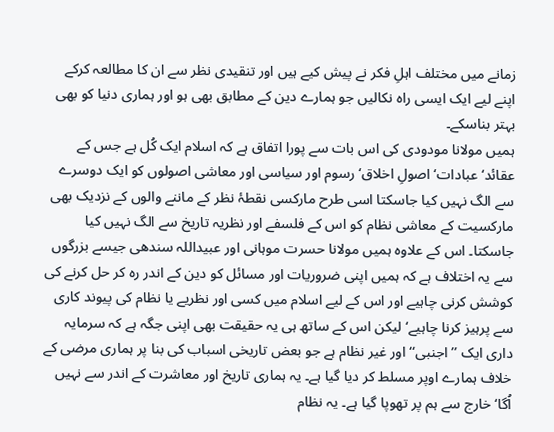زمانے میں مختلف اہلِ فکر نے پیش کیے ہیں اور تنقیدی نظر سے ان کا مطالعہ کرکے اپنے لیے ایک ایسی راہ نکالیں جو ہمارے دین کے مطابق بھی ہو اور ہماری دنیا کو بھی بہتر بناسکے۔
ہمیں مولانا مودودی کی اس بات سے پورا اتفاق ہے کہ اسلام ایک کُل ہے جس کے عقائد‘ عبادات‘ اصولِ اخلاق‘ رسوم اور سیاسی اور معاشی اصولوں کو ایک دوسرے سے الگ نہیں کیا جاسکتا اسی طرح مارکسی نقطۂ نظر کے ماننے والوں کے نزدیک بھی مارکسیت کے معاشی نظام کو اس کے فلسفے اور نظریہ تاریخ سے الگ نہیں کیا جاسکتا۔ اس کے علاوہ ہمیں مولانا حسرت موہانی اور عبیداللہ سندھی جیسے بزرگوں سے یہ اختلاف ہے کہ ہمیں اپنی ضروریات اور مسائل کو دین کے اندر رہ کر حل کرنے کی کوشش کرنی چاہیے اور اس کے لیے اسلام میں کسی اور نظریے یا نظام کی پیوند کاری سے پرہیز کرنا چاہیے‘ لیکن اس کے ساتھ ہی یہ حقیقت بھی اپنی جگہ ہے کہ سرمایہ داری ایک ’’اجنبی‘‘ اور غیر نظام ہے جو بعض تاریخی اسباب کی بنا پر ہماری مرضی کے خلاف ہمارے اوپر مسلط کر دیا گیا ہے۔ یہ ہماری تاریخ اور معاشرت کے اندر سے نہیں اُگا‘ خارج سے ہم پر تھوپا گیا ہے۔ یہ نظام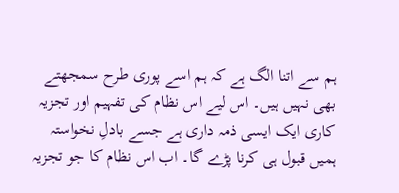ہم سے اتنا الگ ہے کہ ہم اسے پوری طرح سمجھتے بھی نہیں ہیں۔ اس لیے اس نظام کی تفہیم اور تجزیہ کاری ایک ایسی ذمہ داری ہے جسے بادلِ نخواستہ ہمیں قبول ہی کرنا پڑے گا۔ اب اس نظام کا جو تجزیہ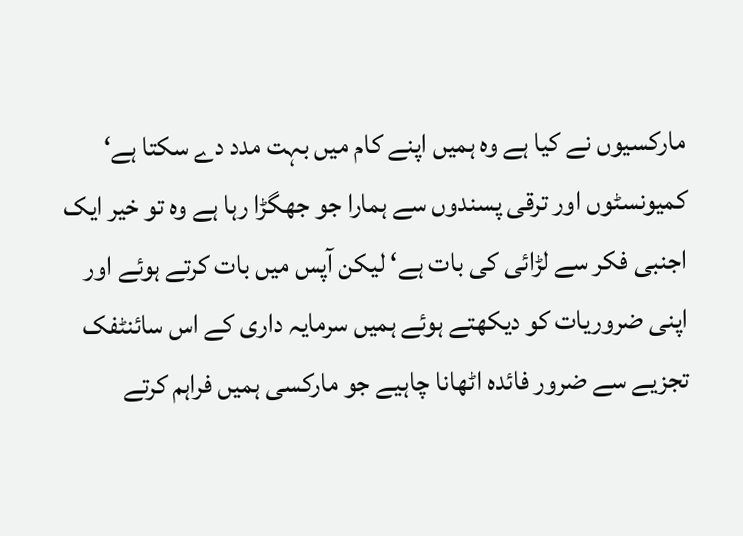مارکسیوں نے کیا ہے وہ ہمیں اپنے کام میں بہت مدد دے سکتا ہے‘ کمیونسٹوں اور ترقی پسندوں سے ہمارا جو جھگڑا رہا ہے وہ تو خیر ایک اجنبی فکر سے لڑائی کی بات ہے‘ لیکن آپس میں بات کرتے ہوئے اور اپنی ضروریات کو دیکھتے ہوئے ہمیں سرمایہ داری کے اس سائنٹفک تجزیے سے ضرور فائدہ اٹھانا چاہیے جو مارکسی ہمیں فراہم کرتے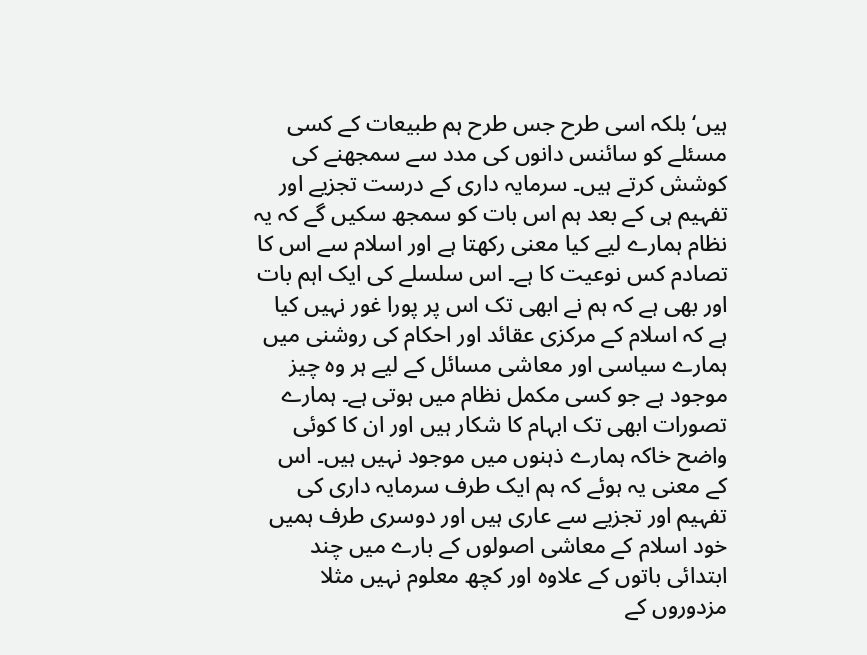ہیں‘ بلکہ اسی طرح جس طرح ہم طبیعات کے کسی مسئلے کو سائنس دانوں کی مدد سے سمجھنے کی کوشش کرتے ہیں۔ سرمایہ داری کے درست تجزیے اور تفہیم ہی کے بعد ہم اس بات کو سمجھ سکیں گے کہ یہ نظام ہمارے لیے کیا معنی رکھتا ہے اور اسلام سے اس کا تصادم کس نوعیت کا ہے۔ اس سلسلے کی ایک اہم بات اور بھی ہے کہ ہم نے ابھی تک اس پر پورا غور نہیں کیا ہے کہ اسلام کے مرکزی عقائد اور احکام کی روشنی میں ہمارے سیاسی اور معاشی مسائل کے لیے ہر وہ چیز موجود ہے جو کسی مکمل نظام میں ہوتی ہے۔ ہمارے تصورات ابھی تک ابہام کا شکار ہیں اور ان کا کوئی واضح خاکہ ہمارے ذہنوں میں موجود نہیں ہیں۔ اس کے معنی یہ ہوئے کہ ہم ایک طرف سرمایہ داری کی تفہیم اور تجزیے سے عاری ہیں اور دوسری طرف ہمیں خود اسلام کے معاشی اصولوں کے بارے میں چند ابتدائی باتوں کے علاوہ اور کچھ معلوم نہیں مثلا مزدوروں کے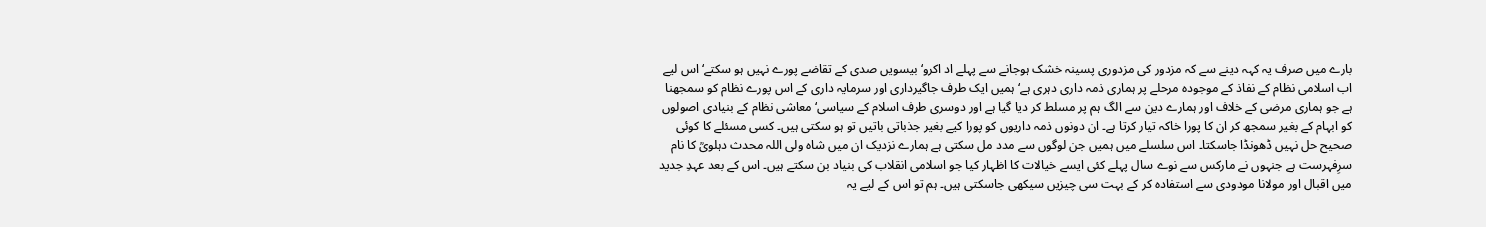بارے میں صرف یہ کہہ دینے سے کہ مزدور کی مزدوری پسینہ خشک ہوجانے سے پہلے اد اکرو‘ بیسویں صدی کے تقاضے پورے نہیں ہو سکتے‘ اس لیے اب اسلامی نظام کے نفاذ کے موجودہ مرحلے پر ہماری ذمہ داری دہری ہے‘ ہمیں ایک طرف جاگیرداری اور سرمایہ داری کے اس پورے نظام کو سمجھنا ہے جو ہماری مرضی کے خلاف اور ہمارے دین سے الگ ہم پر مسلط کر دیا گیا ہے اور دوسری طرف اسلام کے سیاسی‘ معاشی نظام کے بنیادی اصولوں کو ابہام کے بغیر سمجھ کر ان کا پورا خاکہ تیار کرتا ہے۔ ان دونوں ذمہ داریوں کو پورا کیے بغیر جذباتی باتیں تو ہو سکتی ہیں۔ کسی مسئلے کا کوئی صحیح حل نہیں ڈھونڈا جاسکتا۔ اس سلسلے میں ہمیں جن لوگوں سے مدد مل سکتی ہے ہمارے نزدیک ان میں شاہ ولی اللہ محدث دہلویؒ کا نام سرِفہرست ہے جنہوں نے مارکس سے نوے سال پہلے کئی ایسے خیالات کا اظہار کیا جو اسلامی انقلاب کی بنیاد بن سکتے ہیں۔ اس کے بعد عہدِ جدید میں اقبال اور مولانا مودودی سے استفادہ کر کے بہت سی چیزیں سیکھی جاسکتی ہیں۔ ہم تو اس کے لیے یہ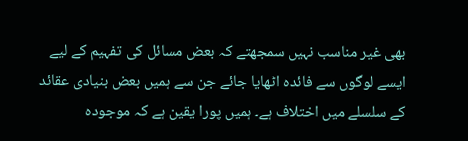بھی غیر مناسب نہیں سمجھتے کہ بعض مسائل کی تفہیم کے لیے ایسے لوگوں سے فائدہ اٹھایا جائے جن سے ہمیں بعض بنیادی عقائد کے سلسلے میں اختلاف ہے۔ ہمیں پورا یقین ہے کہ موجودہ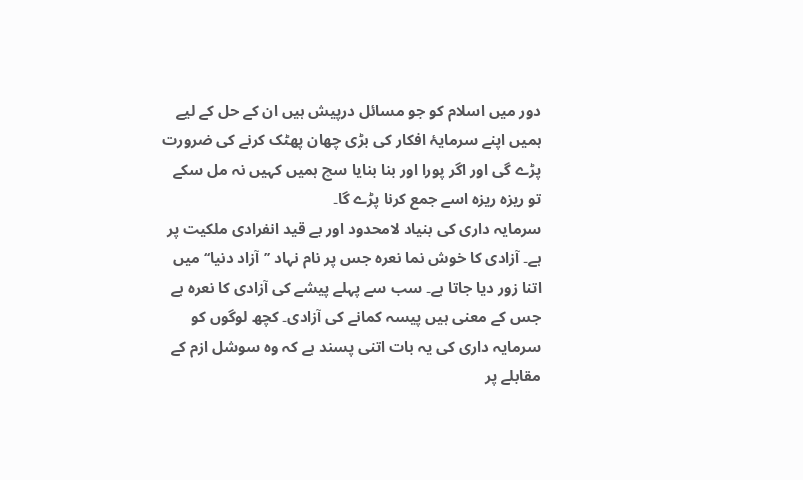دور میں اسلام کو جو مسائل درپیش ہیں ان کے حل کے لیے ہمیں اپنے سرمایۂ افکار کی بڑی چھان پھٹک کرنے کی ضرورت پڑے گی اور اگر پورا اور بنا بنایا سچ ہمیں کہیں نہ مل سکے تو ریزہ ریزہ اسے جمع کرنا پڑے گا۔
سرمایہ داری کی بنیاد لامحدود اور بے قید انفرادی ملکیت پر ہے۔ آزادی کا خوش نما نعرہ جس پر نام نہاد ’’آزاد دنیا‘‘ میں اتنا زور دیا جاتا ہے۔ سب سے پہلے پیشے کی آزادی کا نعرہ ہے جس کے معنی ہیں پیسہ کمانے کی آزادی۔ کچھ لوگوں کو سرمایہ داری کی یہ بات اتنی پسند ہے کہ وہ سوشل ازم کے مقابلے پر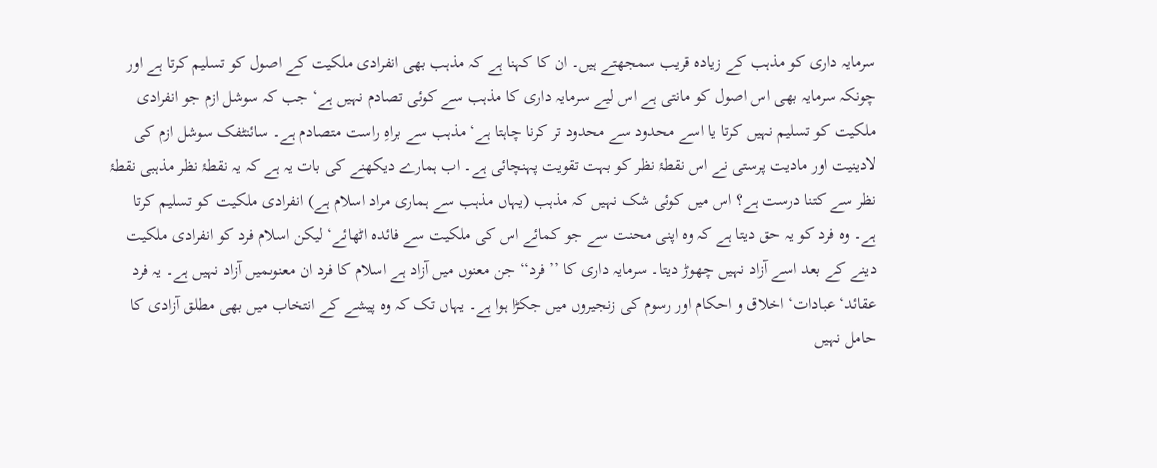سرمایہ داری کو مذہب کے زیادہ قریب سمجھتے ہیں۔ ان کا کہنا ہے کہ مذہب بھی انفرادی ملکیت کے اصول کو تسلیم کرتا ہے اور چونکہ سرمایہ بھی اس اصول کو مانتی ہے اس لیے سرمایہ داری کا مذہب سے کوئی تصادم نہیں ہے‘ جب کہ سوشل ازم جو انفرادی ملکیت کو تسلیم نہیں کرتا یا اسے محدود سے محدود تر کرنا چاہتا ہے‘ مذہب سے براہِ راست متصادم ہے۔ سائنٹفک سوشل ازم کی لادینیت اور مادیت پرستی نے اس نقطۂ نظر کو بہت تقویت پہنچائی ہے۔ اب ہمارے دیکھنے کی بات یہ ہے کہ یہ نقطۂ نظر مذہبی نقطۂ نظر سے کتنا درست ہے؟ اس میں کوئی شک نہیں کہ مذہب (یہاں مذہب سے ہماری مراد اسلام ہے) انفرادی ملکیت کو تسلیم کرتا ہے۔ وہ فرد کو یہ حق دیتا ہے کہ وہ اپنی محنت سے جو کمائے اس کی ملکیت سے فائدہ اٹھائے‘ لیکن اسلام فرد کو انفرادی ملکیت دینے کے بعد اسے آزاد نہیں چھوڑ دیتا۔ سرمایہ داری کا ’’فرد‘‘ جن معنوں میں آزاد ہے اسلام کا فرد ان معنوںمیں آزاد نہیں ہے۔ یہ فرد عقائد‘ عبادات‘ اخلاق و احکام اور رسوم کی زنجیروں میں جکڑا ہوا ہے۔ یہاں تک کہ وہ پیشے کے انتخاب میں بھی مطلق آزادی کا حامل نہیں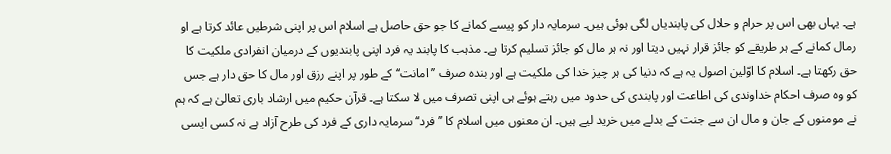ہے۔ یہاں بھی اس پر حرام و حلال کی پابندیاں لگی ہوئی ہیں۔ سرمایہ دار کو پیسے کمانے کا جو حق حاصل ہے اسلام اس پر اپنی شرطیں عائد کرتا ہے او رمال کمانے کے ہر طریقے کو جائز قرار نہیں دیتا اور نہ ہر مال کو جائز تسلیم کرتا ہے۔ مذہب کا پابند یہ فرد اپنی پابندیوں کے درمیان انفرادی ملکیت کا حق رکھتا ہے۔ اسلام کا اوّلین اصول یہ ہے کہ دنیا کی ہر چیز خدا کی ملکیت ہے اور بندہ صرف ’’امانت‘‘ کے طور پر اپنے رزق اور مال کا حق دار ہے جس کو وہ صرف احکام خداوندی کی اطاعت اور پابندی کی حدود میں رہتے ہوئے ہی اپنی تصرف میں لا سکتا ہے۔ قرآن حکیم میں ارشاد باری تعالیٰ ہے کہ ہم نے مومنوں کے جان و مال ان سے جنت کے بدلے میں خرید لیے ہیں۔ ان معنوں میں اسلام کا ’’فرد‘‘ سرمایہ داری کے فرد کی طرح آزاد ہے نہ کسی ایسی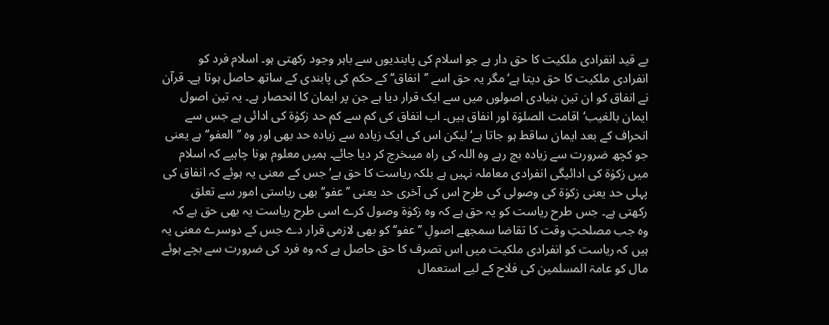بے قید انفرادی ملکیت کا حق دار ہے جو اسلام کی پابندیوں سے باہر وجود رکھتی ہو۔ اسلام فرد کو انفرادی ملکیت کا حق دیتا ہے‘ مگر یہ حق اسے ’’انفاق‘‘ کے حکم کی پابندی کے ساتھ حاصل ہوتا ہے۔ قرآن نے انفاق کو ان تین بنیادی اصولوں میں سے ایک قرار دیا ہے جن پر ایمان کا انحصار ہے۔ یہ تین اصول ایمان بالغیب‘ اقامت الصلوٰۃ اور انفاق ہیں۔ اب انفاق کی کم سے کم حد زکوٰۃ کی ادائی ہے جس سے انحراف کے بعد ایمان ساقط ہو جاتا ہے‘ لیکن اس کی ایک زیادہ سے زیادہ حد بھی اور وہ ’’العفو‘‘ ہے یعنی جو کچھ ضرورت سے زیادہ بچ رہے وہ اللہ کی راہ میںخرچ کر دیا جائے۔ ہمیں معلوم ہونا چاہیے کہ اسلام میں زکوٰۃ کی ادائیگی انفرادی معاملہ نہیں ہے بلکہ ریاست کا حق ہے‘ جس کے معنی یہ ہوئے کہ انفاق کی پہلی حد یعنی زکوٰۃ کی وصولی کی طرح اس کی آخری حد یعنی ’’عفو‘‘ بھی ریاستی امور سے تعلق رکھتی ہے۔ جس طرح ریاست کو یہ حق ہے کہ وہ زکوٰۃ وصول کرے اسی طرح ریاست یہ بھی حق ہے کہ وہ جب مصلحتِ وقت کا تقاضا سمجھے اصولِ ’’عفو‘‘ کو بھی لازمی قرار دے جس کے دوسرے معنی یہ ہیں کہ ریاست کو انفرادی ملکیت میں اس تصرف کا حق حاصل ہے کہ وہ فرد کی ضرورت سے بچے ہوئے مال کو عامۃ المسلمین کی فلاح کے لیے استعمال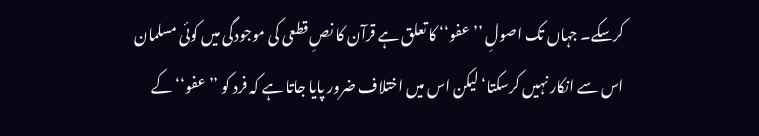کرسکے۔ جہاں تک اصولِ ’’عفو‘‘ کا تعلق ہے قرآن کا نصِ قطعی کی موجودگی میں کوئی مسلمان اس سے انکار نہیں کرسکتا‘ لیکن اس میں اختلاف ضرور پایا جاتا ہے کہ فرد کو ’’عفو‘‘ کے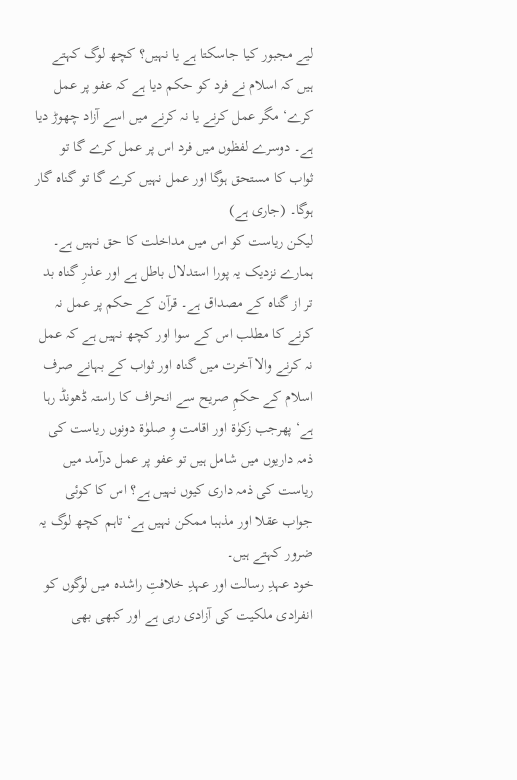لیے مجبور کیا جاسکتا ہے یا نہیں؟ کچھ لوگ کہتے ہیں کہ اسلام نے فرد کو حکم دیا ہے کہ عفو پر عمل کرے‘ مگر عمل کرنے یا نہ کرنے میں اسے آزاد چھوڑ دیا ہے۔ دوسرے لفظوں میں فرد اس پر عمل کرے گا تو ثواب کا مستحق ہوگا اور عمل نہیں کرے گا تو گناہ گار ہوگا۔ (جاری ہے)
لیکن ریاست کو اس میں مداخلت کا حق نہیں ہے۔ ہمارے نزدیک یہ پورا استدلال باطل ہے اور عذرِ گناہ بد تر از گناہ کے مصداق ہے۔ قرآن کے حکم پر عمل نہ کرنے کا مطلب اس کے سوا اور کچھ نہیں ہے کہ عمل نہ کرنے والا آخرت میں گناہ اور ثواب کے بہانے صرف اسلام کے حکمِ صریح سے انحراف کا راستہ ڈھونڈ رہا ہے‘ پھرجب زکوٰۃ اور اقامت وِ صلوٰۃ دونوں ریاست کی ذمہ داریوں میں شامل ہیں تو عفو پر عمل درآمد میں ریاست کی ذمہ داری کیوں نہیں ہے؟ اس کا کوئی جواب عقلا اور مذہبا ممکن نہیں ہے‘ تاہم کچھ لوگ یہ ضرور کہتے ہیں۔
خود عہدِ رسالت اور عہدِ خلافتِ راشدہ میں لوگوں کو انفرادی ملکیت کی آزادی رہی ہے اور کبھی بھی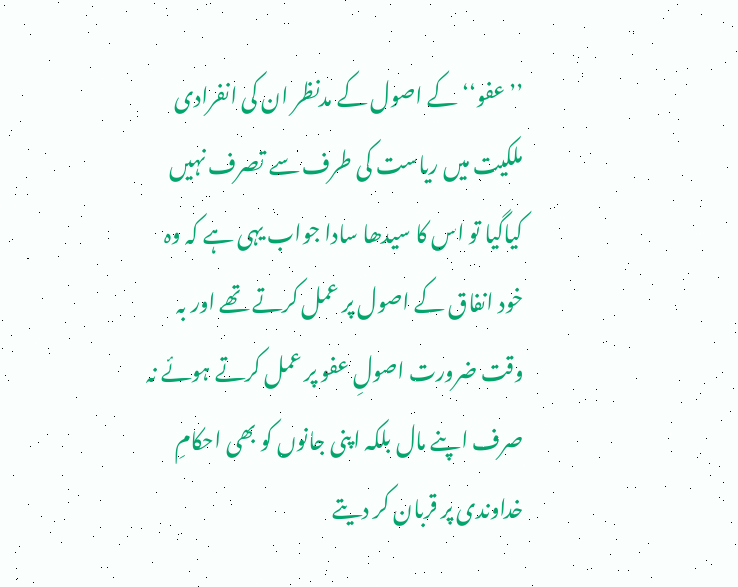’’عفو‘‘ کے اصول کے مدنظر ان کی انفرادی ملکیت میں ریاست کی طرف سے تصرف نہیں کیاگیا تو اس کا سیدھا سادا جواب یہی ہے کہ وہ خود انفاق کے اصول پر عمل کرتے تھے اور بہ وقت ضرورت اصولِ عفو پر عمل کرتے ہوئے نہ صرف اپنے مال بلکہ اپنی جانوں کو بھی احکامِ خداوندی پر قربان کر دیتے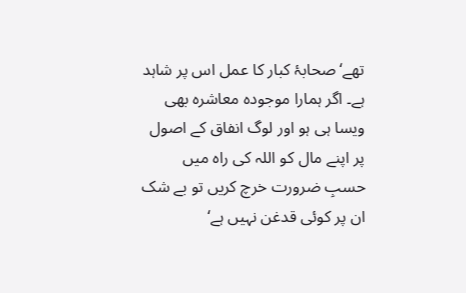تھے‘ صحابۂ کبار کا عمل اس پر شاہد ہے۔ اگر ہمارا موجودہ معاشرہ بھی ویسا ہی ہو اور لوگ انفاق کے اصول پر اپنے مال کو اللہ کی راہ میں حسبِ ضرورت خرچ کریں تو بے شک ان پر کوئی قدغن نہیں ہے‘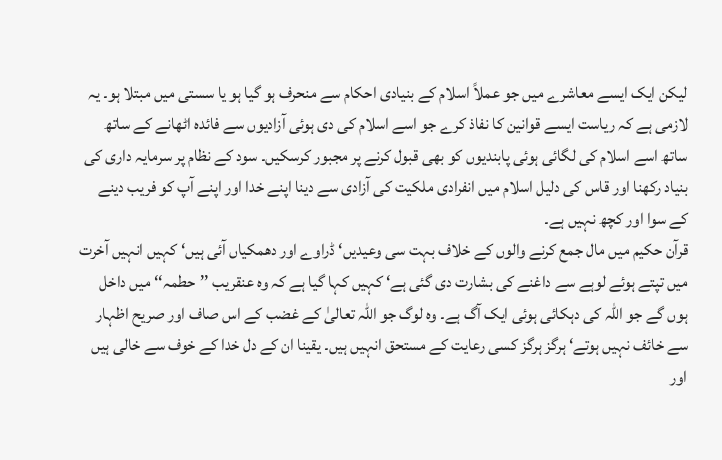لیکن ایک ایسے معاشرے میں جو عملاً اسلام کے بنیادی احکام سے منحرف ہو گیا ہو یا سستی میں مبتلا ہو۔ یہ لازمی ہے کہ ریاست ایسے قوانین کا نفاذ کرے جو اسے اسلام کی دی ہوئی آزادیوں سے فائدہ اٹھانے کے ساتھ ساتھ اسے اسلام کی لگائی ہوئی پابندیوں کو بھی قبول کرنے پر مجبور کرسکیں۔ سود کے نظام پر سرمایہ داری کی بنیاد رکھنا اور قاس کی دلیل اسلام میں انفرادی ملکیت کی آزادی سے دینا اپنے خدا اور اپنے آپ کو فریب دینے کے سوا اور کچھ نہیں ہے۔
قرآن حکیم میں مال جمع کرنے والوں کے خلاف بہت سی وعیدیں‘ ڈراوے اور دھمکیاں آئی ہیں‘ کہیں انہیں آخرت میں تپتے ہوئے لوہے سے داغنے کی بشارت دی گئی ہے‘ کہیں کہا گیا ہے کہ وہ عنقریب ’’حطمہ‘‘ میں داخل ہوں گے جو اللہ کی دہکائی ہوئی ایک آگ ہے۔ وہ لوگ جو اللہ تعالیٰ کے غضب کے اس صاف اور صریح اظہار سے خائف نہیں ہوتے‘ ہرگز ہرگز کسی رعایت کے مستحق انہیں ہیں۔ یقینا ان کے دل خدا کے خوف سے خالی ہیں اور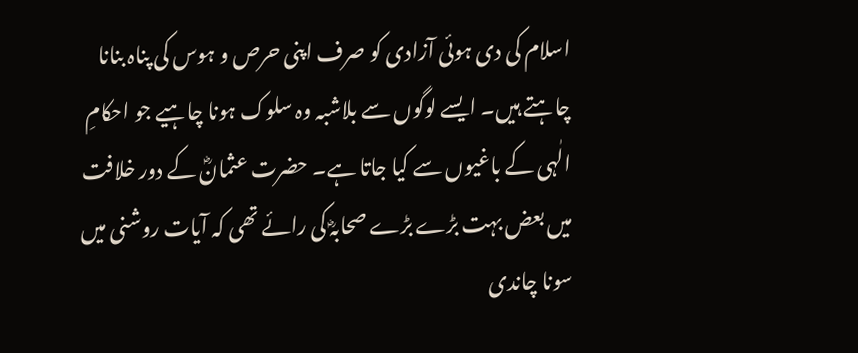اسلام کی دی ہوئی آزادی کو صرف اپنی حرص و ہوس کی پناہ بنانا چاہتے ہیں۔ ایسے لوگوں سے بلاشبہ وہ سلوک ہونا چاہیے جو احکامِ الٰہی کے باغیوں سے کیا جاتا ہے۔ حضرت عثمانؓ کے دور خلافت میں بعض بہت بڑے بڑے صحابہؓ کی رائے تھی کہ آیات روشنی میں سونا چاندی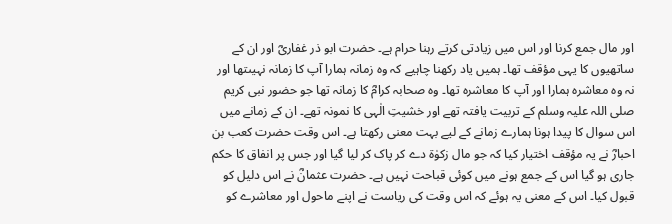اور مال جمع کرنا اور اس میں زیادتی کرتے رہنا حرام ہے۔ حضرت ابو ذر غفاریؓ اور ان کے ساتھیوں کا یہی مؤقف تھا۔ ہمیں یاد رکھنا چاہیے کہ وہ زمانہ ہمارا آپ کا زمانہ نہیںتھا اور نہ وہ معاشرہ ہمارا اور آپ کا معاشرہ تھا۔ وہ صحابہ کرامؓ کا زمانہ تھا جو حضور نبی کریم صلی اللہ علیہ وسلم کے تربیت یافتہ تھے اور خشیتِ الٰہی کا نمونہ تھے۔ ان کے زمانے میں اس سوال کا پیدا ہونا ہمارے زمانے کے لیے بہت معنی رکھتا ہے۔ اس وقت حضرت کعب بن احبارؓ نے یہ مؤقف اختیار کیا کہ جو مال زکوٰۃ دے کر پاک کر لیا گیا اور جس پر انفاق کا حکم جاری ہو گیا اس کے جمع ہونے میں کوئی قباحت نہیں ہے۔ حضرت عثمانؓ نے اس دلیل کو قبول کیا۔ اس کے معنی یہ ہوئے کہ اس وقت کی ریاست نے اپنے ماحول اور معاشرے کو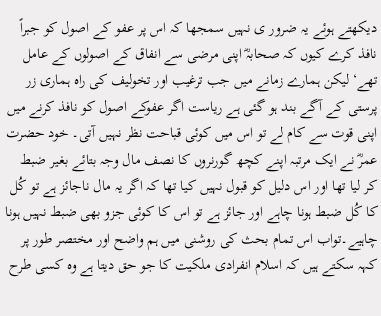دیکھتے ہوئے یہ ضرور ی نہیں سمجھا کہ اس پر عفو کے اصول کو جبراً نافذ کرے کیوں کہ صحابہؓ اپنی مرضی سے انفاق کے اصولوں کے عامل تھے‘ لیکن ہمارے زمانے میں جب ترغیب اور تخولیف کی راہ ہماری زر پرستی کے آگے بند ہو گئی ہے ریاست اگر عفوکے اصول کو نافذ کرنے میں اپنی قوت سے کام لے تو اس میں کوئی قباحت نظر نہیں آتی۔ خود حضرت عمرؓ نے ایک مرتبہ اپنے کچھ گورنروں کا نصف مال وجہ بتائے بغیر ضبط کر لیا تھا اور اس دلیل کو قبول نہیں کیا تھا کہ اگر یہ مال ناجائز ہے تو کُل کا کُل ضبط ہونا چاہے اور جائز ہے تو اس کا کوئی جزو بھی ضبط نہیں ہونا چاہیے۔تواب اس تمام بحث کی روشنی میں ہم واضح اور مختصر طور پر کہہ سکتے ہیں کہ اسلام انفرادی ملکیت کا جو حق دیتا ہے وہ کسی طرح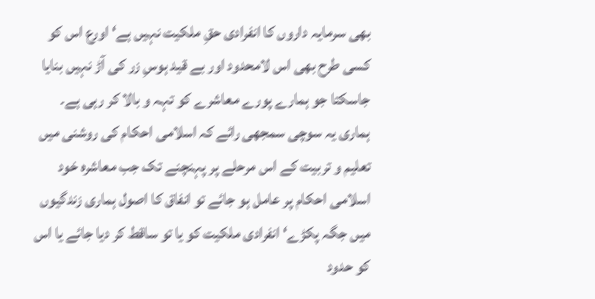بھی سرمایہ داروں کا انفرادی حقِ ملکیت نہیں ہے‘ اورع اس کو کسی طرح بھی اس لامحدود اور بے قید ہوسِ زر کی آڑ نہیں بنایا جاسکتا جو ہمارے پورے معاشرے کو تہہ و بالا کر رہی ہے۔ ہماری یہ سوچی سمجھی رائے کہ اسلامی احکام کی روشنی میں تعلیم و تربیت کے اس مرحلے پر پہنچنے تک جب معاشرہ خود اسلامی احکام پر عامل ہو جائے تو انفاق کا اصول ہماری زندگیوں میں جگہ پکڑے‘ انفرادی ملکیت کو یا تو ساقط کر دیا جائے یا اس کو حدود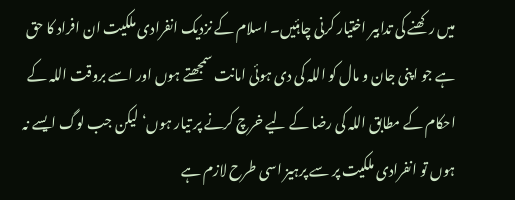میں رکھنے کی تدابیر اختیار کرنی چاہئیں۔ اسلام کے نزدیک انفرادی ملکیت ان افراد کا حق ہے جو اپنی جان و مال کو اللہ کی دی ہوئی امانت سمجھتے ہوں اور اسے بروقت اللہ کے احکام کے مطابق اللہ کی رضا کے لیے خرچ کرنے پر تیار ہوں‘ لیکن جب لوگ ایسے نہ ہوں تو انفرادی ملکیت پر سے پرہیز اسی طرح لازم ہے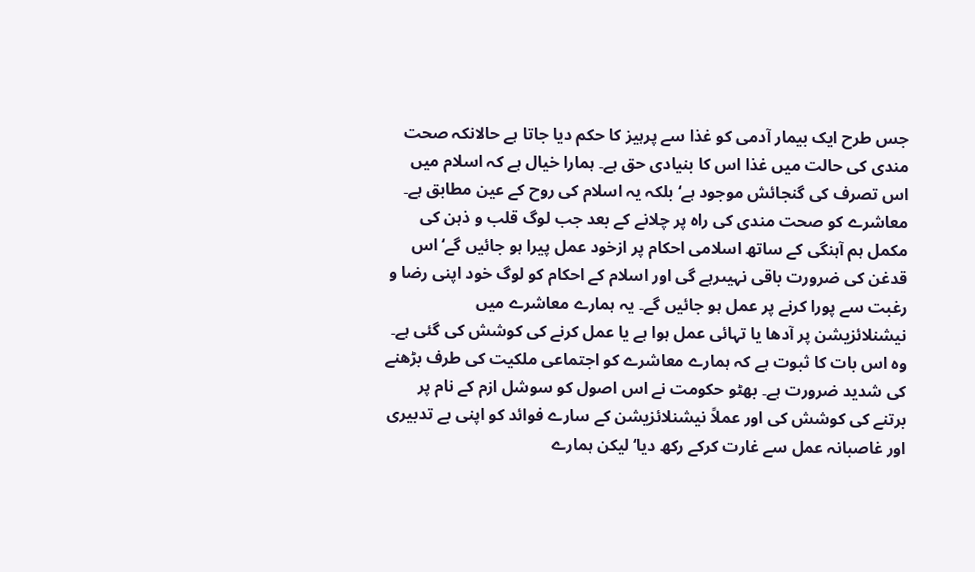جس طرح ایک بیمار آدمی کو غذا سے پرہیز کا حکم دیا جاتا ہے حالانکہ صحت مندی کی حالت میں غذا اس کا بنیادی حق ہے۔ ہمارا خیال ہے کہ اسلام میں اس تصرف کی گنجائش موجود ہے‘ بلکہ یہ اسلام کی روح کے عین مطابق ہے۔ معاشرے کو صحت مندی کی راہ پر چلانے کے بعد جب لوگ قلب و ذہن کی مکمل ہم آہنگی کے ساتھ اسلامی احکام پر ازخود عمل پیرا ہو جائیں گے‘ اس قدغن کی ضرورت باقی نہیںرہے گی اور اسلام کے احکام کو لوگ خود اپنی رضا و رغبت سے پورا کرنے پر عمل ہو جائیں گے۔ یہ ہمارے معاشرے میں نیشنلائزیشن پر آدھا یا تہائی عمل ہوا ہے یا عمل کرنے کی کوشش کی گئی ہے۔ وہ اس بات کا ثبوت ہے کہ ہمارے معاشرے کو اجتماعی ملکیت کی طرف بڑھنے کی شدید ضرورت ہے۔ بھٹو حکومت نے اس اصول کو سوشل ازم کے نام پر برتنے کی کوشش کی اور عملاً نیشنلائزیشن کے سارے فوائد کو اپنی بے تدبیری اور غاصبانہ عمل سے غارت کرکے رکھ دیا‘ لیکن ہمارے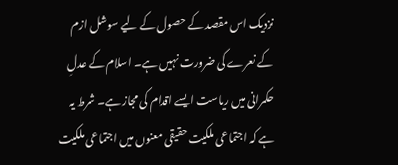نزدیک اس مقصد کے حصول کے لیے سوشل ازم کے نعرے کی ضرورت نہیں ہے۔ اسلام کے عدلِ حکمرانی میں ریاست ایسے اقدام کی مجاز ہے۔ شرط یہ ہے کہ اجتماعی ملکیت حقیقی معنوں میں اجتماعی ملکیت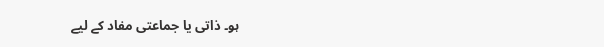ہو۔ ذاتی یا جماعتی مفاد کے لیے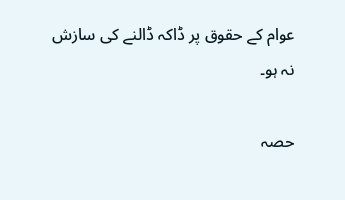عوام کے حقوق پر ڈاکہ ڈالنے کی سازش نہ ہو۔

حصہ